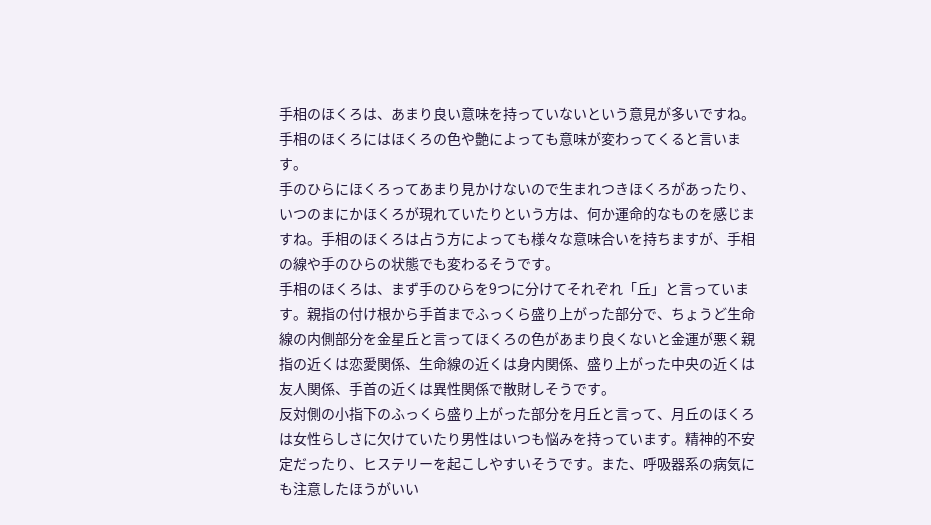手相のほくろは、あまり良い意味を持っていないという意見が多いですね。手相のほくろにはほくろの色や艶によっても意味が変わってくると言います。
手のひらにほくろってあまり見かけないので生まれつきほくろがあったり、いつのまにかほくろが現れていたりという方は、何か運命的なものを感じますね。手相のほくろは占う方によっても様々な意味合いを持ちますが、手相の線や手のひらの状態でも変わるそうです。
手相のほくろは、まず手のひらを9つに分けてそれぞれ「丘」と言っています。親指の付け根から手首までふっくら盛り上がった部分で、ちょうど生命線の内側部分を金星丘と言ってほくろの色があまり良くないと金運が悪く親指の近くは恋愛関係、生命線の近くは身内関係、盛り上がった中央の近くは友人関係、手首の近くは異性関係で散財しそうです。
反対側の小指下のふっくら盛り上がった部分を月丘と言って、月丘のほくろは女性らしさに欠けていたり男性はいつも悩みを持っています。精神的不安定だったり、ヒステリーを起こしやすいそうです。また、呼吸器系の病気にも注意したほうがいい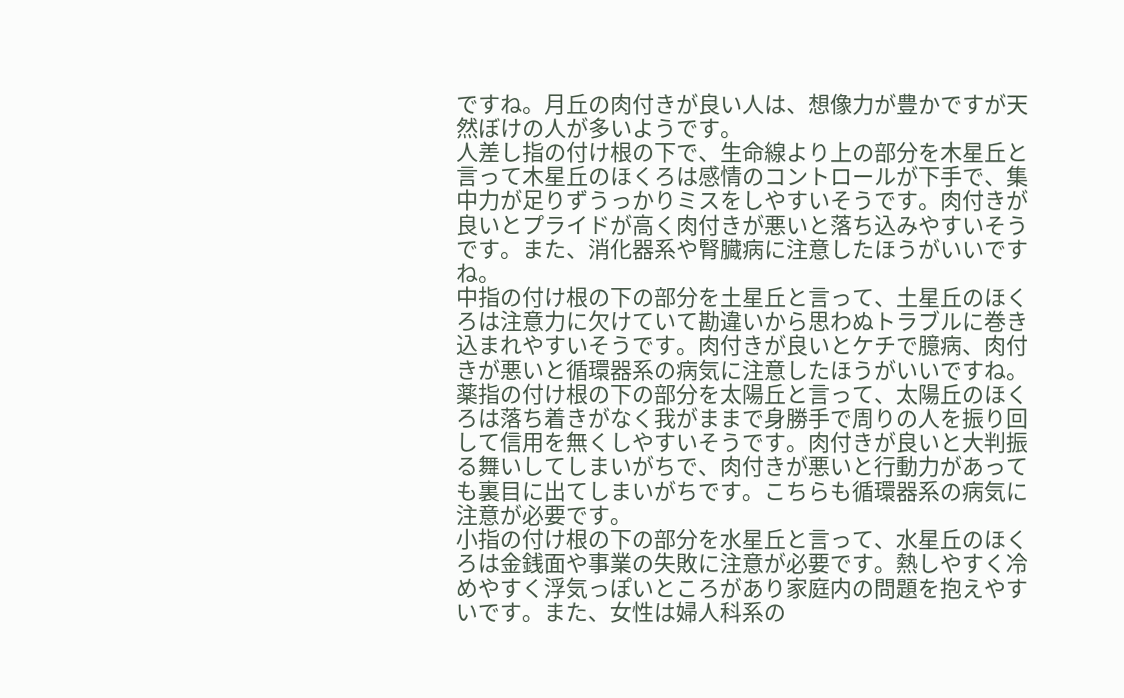ですね。月丘の肉付きが良い人は、想像力が豊かですが天然ぼけの人が多いようです。
人差し指の付け根の下で、生命線より上の部分を木星丘と言って木星丘のほくろは感情のコントロールが下手で、集中力が足りずうっかりミスをしやすいそうです。肉付きが良いとプライドが高く肉付きが悪いと落ち込みやすいそうです。また、消化器系や腎臓病に注意したほうがいいですね。
中指の付け根の下の部分を土星丘と言って、土星丘のほくろは注意力に欠けていて勘違いから思わぬトラブルに巻き込まれやすいそうです。肉付きが良いとケチで臆病、肉付きが悪いと循環器系の病気に注意したほうがいいですね。
薬指の付け根の下の部分を太陽丘と言って、太陽丘のほくろは落ち着きがなく我がままで身勝手で周りの人を振り回して信用を無くしやすいそうです。肉付きが良いと大判振る舞いしてしまいがちで、肉付きが悪いと行動力があっても裏目に出てしまいがちです。こちらも循環器系の病気に注意が必要です。
小指の付け根の下の部分を水星丘と言って、水星丘のほくろは金銭面や事業の失敗に注意が必要です。熱しやすく冷めやすく浮気っぽいところがあり家庭内の問題を抱えやすいです。また、女性は婦人科系の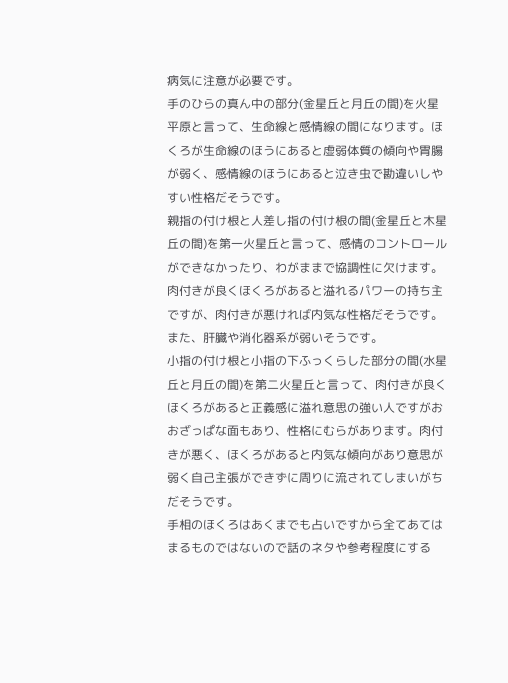病気に注意が必要です。
手のひらの真ん中の部分(金星丘と月丘の間)を火星平原と言って、生命線と感情線の間になります。ほくろが生命線のほうにあると虚弱体質の傾向や胃腸が弱く、感情線のほうにあると泣き虫で勘違いしやすい性格だそうです。
親指の付け根と人差し指の付け根の間(金星丘と木星丘の間)を第一火星丘と言って、感情のコントロールができなかったり、わがままで協調性に欠けます。肉付きが良くほくろがあると溢れるパワーの持ち主ですが、肉付きが悪ければ内気な性格だそうです。また、肝臓や消化器系が弱いそうです。
小指の付け根と小指の下ふっくらした部分の間(水星丘と月丘の間)を第二火星丘と言って、肉付きが良くほくろがあると正義感に溢れ意思の強い人ですがおおざっぱな面もあり、性格にむらがあります。肉付きが悪く、ほくろがあると内気な傾向があり意思が弱く自己主張ができずに周りに流されてしまいがちだそうです。
手相のほくろはあくまでも占いですから全てあてはまるものではないので話のネタや参考程度にする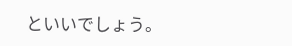といいでしょう。